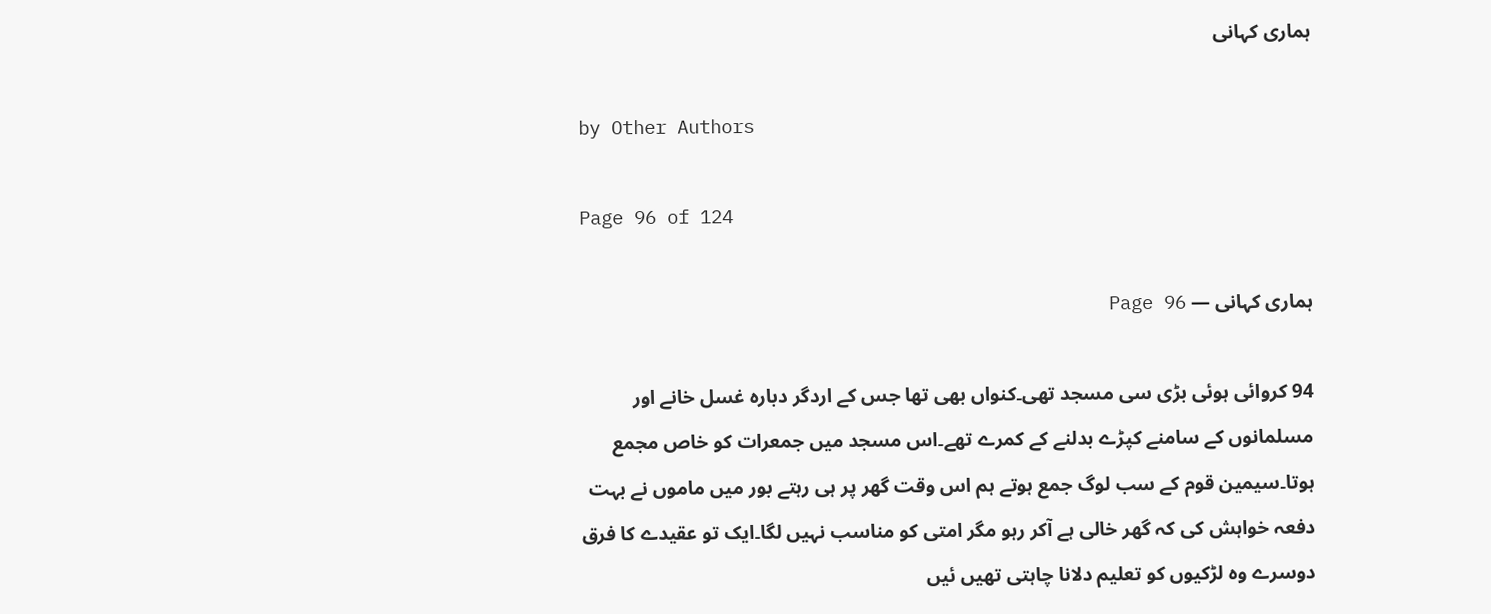ہماری کہانی

by Other Authors

Page 96 of 124

ہماری کہانی — Page 96

94 کروائی ہوئی بڑی سی مسجد تھی۔کنواں بھی تھا جس کے اردگر دبارہ غسل خانے اور مسلمانوں کے سامنے کپڑے بدلنے کے کمرے تھے۔اس مسجد میں جمعرات کو خاص مجمع ہوتا۔سیمین قوم کے سب لوگ جمع ہوتے ہم اس وقت گھر پر ہی رہتے بور میں ماموں نے بہت دفعہ خواہش کی کہ گھر خالی ہے آکر رہو مگر امتی کو مناسب نہیں لگا۔ایک تو عقیدے کا فرق دوسرے وہ لڑکیوں کو تعلیم دلانا چاہتی تھیں ئیں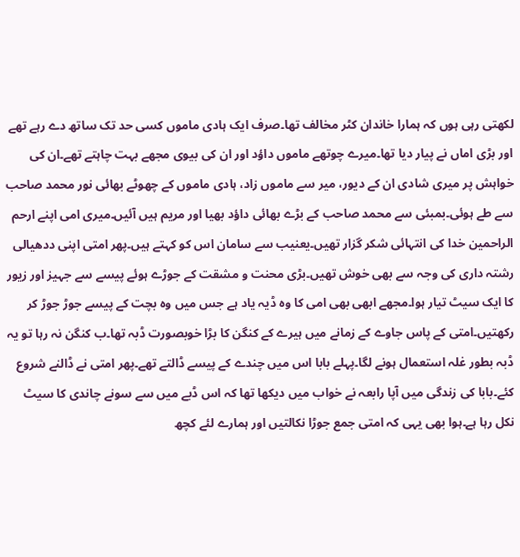لکھتی رہی ہوں کہ ہمارا خاندان کٹر مخالف تھا۔صرف ایک ہادی ماموں کسی حد تک ساتھ دے رہے تھے اور بڑی اماں نے پیار دیا تھا۔میرے چوتھے ماموں داؤد اور ان کی بیوی مجھے بہت چاہتے تھے۔ان کی خواہش پر میری شادی ان کے دیور، میر سے ماموں زاد، ہادی ماموں کے چھوٹے بھائی نور محمد صاحب سے طے ہوئی۔بمبئی سے محمد صاحب کے بڑے بھائی داؤد بھیا اور مریم ہیں آئیں۔میری امی اپنے ارحم الراحمین خدا کی انتہائی شکر گزار تھیں۔یعنیب سے سامان اس کو کہتے ہیں۔پھر امتی اپنی ددھیالی رشتہ داری کی وجہ سے بھی خوش تھیں۔بڑی محنت و مشقت کے جوڑے ہوئے پیسے سے جہیز اور زیور کا ایک سیٹ تیار ہوا۔مجھے ابھی بھی امی کا وہ ڈیہ یاد ہے جس میں وہ بچت کے پیسے جوڑ جوڑ کر رکھتیں۔امتی کے پاس جاوے کے زمانے میں ہیرے کے کنگن کا بڑا خوبصورت ڈبہ تھا۔ب کنگن نہ رہا تو یہ ڈبہ بطور غلہ استعمال ہونے لگا۔پہلے بابا اس میں چندے کے پیسے ڈالتے تھے۔پھر امتی نے ڈالنے شروع کئے۔بابا کی زندگی میں آپا رابعہ نے خواب میں دیکھا تھا کہ اس ڈبے میں سے سونے چاندی کا سیٹ نکل رہا ہے۔ہوا بھی یہی کہ امتی جمع جوڑا نکالتیں اور ہمارے لئے کچھ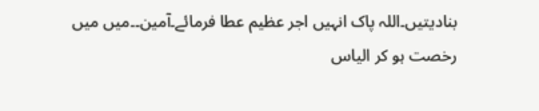بنادیتیں۔اللہ پاک انہیں اجر عظیم عطا فرمائے۔آمین۔۔میں میں رخصت ہو کر الیاس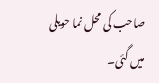صاحب کی محل نما حویلی میں گئی۔